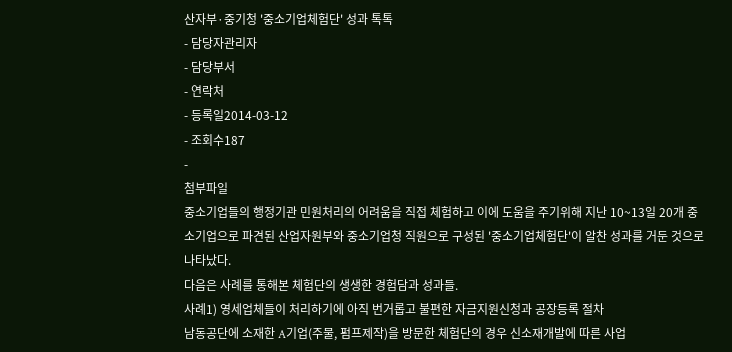산자부·중기청 '중소기업체험단' 성과 톡톡
- 담당자관리자
- 담당부서
- 연락처
- 등록일2014-03-12
- 조회수187
-
첨부파일
중소기업들의 행정기관 민원처리의 어려움을 직접 체험하고 이에 도움을 주기위해 지난 10~13일 20개 중소기업으로 파견된 산업자원부와 중소기업청 직원으로 구성된 '중소기업체험단'이 알찬 성과를 거둔 것으로 나타났다.
다음은 사례를 통해본 체험단의 생생한 경험담과 성과들.
사례1) 영세업체들이 처리하기에 아직 번거롭고 불편한 자금지원신청과 공장등록 절차
남동공단에 소재한 A기업(주물, 펌프제작)을 방문한 체험단의 경우 신소재개발에 따른 사업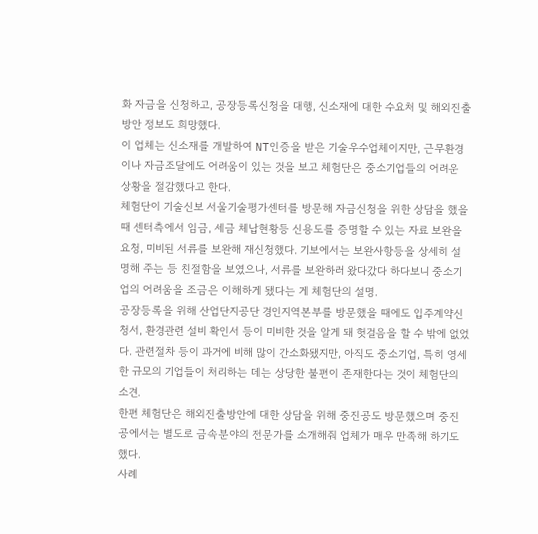화 자금을 신청하고, 공장등록신청을 대행, 신소재에 대한 수요처 및 해외진출방안 정보도 희망했다.
이 업체는 신소재를 개발하여 NT인증을 받은 기술우수업체이지만, 근무환경이나 자금조달에도 어려움이 있는 것을 보고 체험단은 중소기업들의 어려운 상황을 절감했다고 한다.
체험단이 기술신보 서울기술평가센터를 방문해 자금신청을 위한 상담을 했을 때 센터측에서 임금, 세금 체납현황등 신용도를 증명할 수 있는 자료 보완을 요청, 미비된 서류를 보완해 재신청했다. 기보에서는 보완사항등을 상세히 설명해 주는 등 친절함을 보였으나, 서류를 보완하러 왔다갔다 하다보니 중소기업의 어려움을 조금은 이해하게 됐다는 게 체험단의 설명.
공장등록을 위해 산업단지공단 경인지역본부를 방문했을 때에도 입주계약신청서, 환경관련 설비 확인서 등이 미비한 것을 알게 돼 헛걸음을 할 수 밖에 없었다. 관련절차 등이 과거에 비해 많이 간소화됐지만, 아직도 중소기업, 특히 영세한 규모의 기업들이 처리하는 데는 상당한 불편이 존재한다는 것이 체험단의 소견.
한편 체험단은 해외진출방안에 대한 상담을 위해 중진공도 방문했으며 중진공에서는 별도로 금속분야의 전문가를 소개해줘 업체가 매우 만족해 하기도 했다.
사례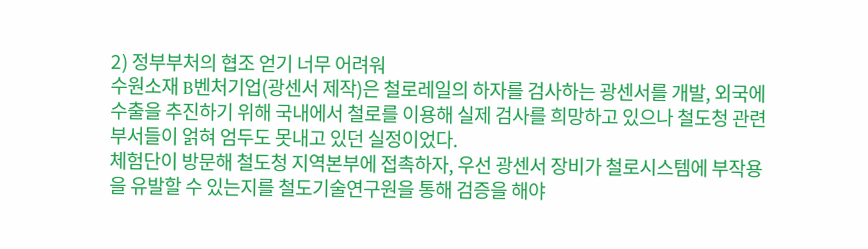2) 정부부처의 협조 얻기 너무 어려워
수원소재 B벤처기업(광센서 제작)은 철로레일의 하자를 검사하는 광센서를 개발, 외국에 수출을 추진하기 위해 국내에서 철로를 이용해 실제 검사를 희망하고 있으나 철도청 관련 부서들이 얽혀 엄두도 못내고 있던 실정이었다.
체험단이 방문해 철도청 지역본부에 접촉하자, 우선 광센서 장비가 철로시스템에 부작용을 유발할 수 있는지를 철도기술연구원을 통해 검증을 해야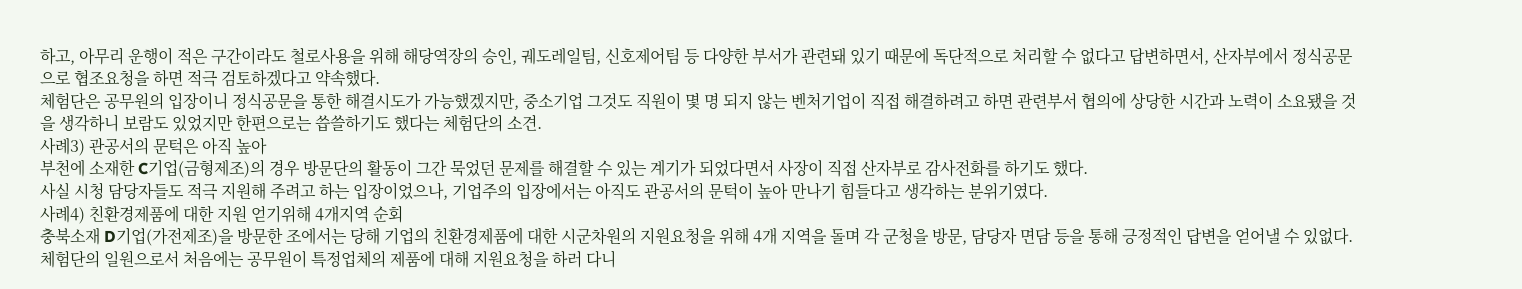하고, 아무리 운행이 적은 구간이라도 철로사용을 위해 해당역장의 승인, 궤도레일팀, 신호제어팀 등 다양한 부서가 관련돼 있기 때문에 독단적으로 처리할 수 없다고 답변하면서, 산자부에서 정식공문으로 협조요청을 하면 적극 검토하겠다고 약속했다.
체험단은 공무원의 입장이니 정식공문을 통한 해결시도가 가능했겠지만, 중소기업 그것도 직원이 몇 명 되지 않는 벤처기업이 직접 해결하려고 하면 관련부서 협의에 상당한 시간과 노력이 소요됐을 것을 생각하니 보람도 있었지만 한편으로는 씁쓸하기도 했다는 체험단의 소견.
사례3) 관공서의 문턱은 아직 높아
부천에 소재한 C기업(금형제조)의 경우 방문단의 활동이 그간 묵었던 문제를 해결할 수 있는 계기가 되었다면서 사장이 직접 산자부로 감사전화를 하기도 했다.
사실 시청 담당자들도 적극 지원해 주려고 하는 입장이었으나, 기업주의 입장에서는 아직도 관공서의 문턱이 높아 만나기 힘들다고 생각하는 분위기였다.
사례4) 친환경제품에 대한 지원 얻기위해 4개지역 순회
충북소재 D기업(가전제조)을 방문한 조에서는 당해 기업의 친환경제품에 대한 시군차원의 지원요청을 위해 4개 지역을 돌며 각 군청을 방문, 담당자 면담 등을 통해 긍정적인 답변을 얻어낼 수 있없다.
체험단의 일원으로서 처음에는 공무원이 특정업체의 제품에 대해 지원요청을 하러 다니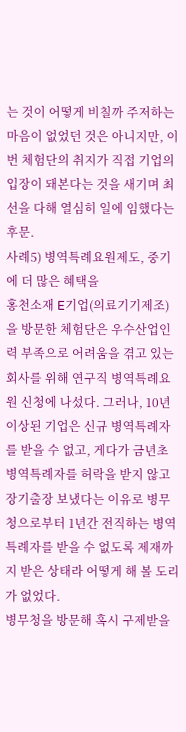는 것이 어떻게 비칠까 주저하는 마음이 없었던 것은 아니지만, 이번 체험단의 취지가 직접 기업의 입장이 돼본다는 것을 새기며 최선을 다해 열심히 일에 임했다는 후문.
사례5) 병역특례요원제도, 중기에 더 많은 혜택을
홍천소재 E기업(의료기기제조)을 방문한 체험단은 우수산업인력 부족으로 어려움을 겪고 있는 회사를 위해 연구직 병역특례요원 신청에 나섰다. 그러나, 10년 이상된 기업은 신규 병역특례자를 받을 수 없고, 게다가 금년초 병역특례자를 허락을 받지 않고 장기출장 보냈다는 이유로 병무청으로부터 1년간 전직하는 병역특례자를 받을 수 없도록 제재까지 받은 상태라 어떻게 해 볼 도리가 없었다.
병무청을 방문해 혹시 구제받을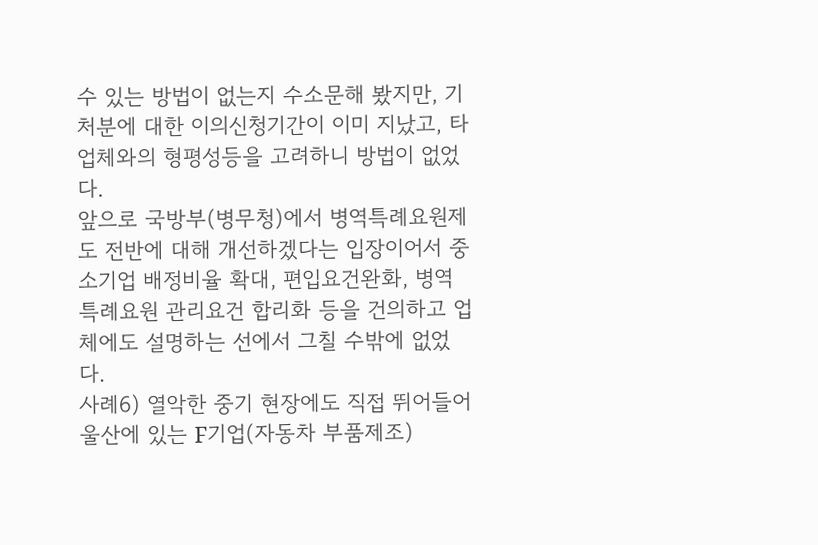수 있는 방법이 없는지 수소문해 봤지만, 기처분에 대한 이의신청기간이 이미 지났고, 타 업체와의 형평성등을 고려하니 방법이 없었다.
앞으로 국방부(병무청)에서 병역특례요원제도 전반에 대해 개선하겠다는 입장이어서 중소기업 배정비율 확대, 편입요건완화, 병역특례요원 관리요건 합리화 등을 건의하고 업체에도 설명하는 선에서 그칠 수밖에 없었다.
사례6) 열악한 중기 현장에도 직접 뛰어들어
울산에 있는 F기업(자동차 부품제조)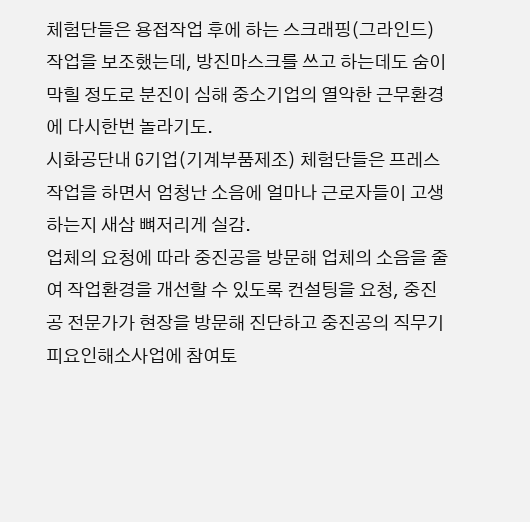체험단들은 용접작업 후에 하는 스크래핑(그라인드) 작업을 보조했는데, 방진마스크를 쓰고 하는데도 숨이 막힐 정도로 분진이 심해 중소기업의 열악한 근무환경에 다시한번 놀라기도.
시화공단내 G기업(기계부품제조) 체험단들은 프레스작업을 하면서 엄청난 소음에 얼마나 근로자들이 고생하는지 새삼 뼈저리게 실감.
업체의 요청에 따라 중진공을 방문해 업체의 소음을 줄여 작업환경을 개선할 수 있도록 컨설팅을 요청, 중진공 전문가가 현장을 방문해 진단하고 중진공의 직무기피요인해소사업에 참여토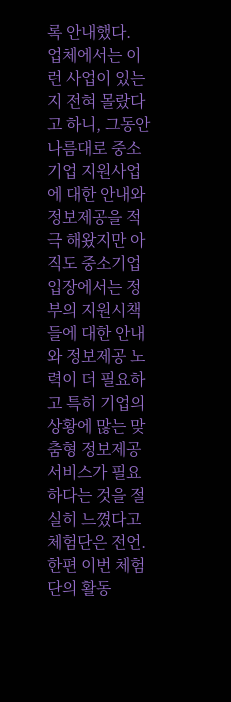록 안내했다.
업체에서는 이런 사업이 있는지 전혀 몰랐다고 하니, 그동안 나름대로 중소기업 지원사업에 대한 안내와 정보제공을 적극 해왔지만 아직도 중소기업 입장에서는 정부의 지원시책들에 대한 안내와 정보제공 노력이 더 필요하고 특히 기업의 상황에 많는 맞춤형 정보제공 서비스가 필요하다는 것을 절실히 느꼈다고 체험단은 전언.
한편 이번 체험단의 활동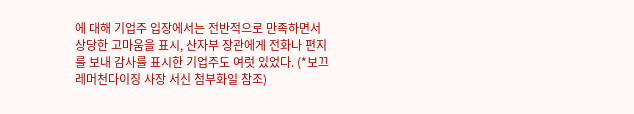에 대해 기업주 입장에서는 전반적으로 만족하면서 상당한 고마움을 표시, 산자부 장관에게 전화나 편지를 보내 감사를 표시한 기업주도 여럿 있었다. (*보끄레머천다이징 사장 서신 첨부화일 참조)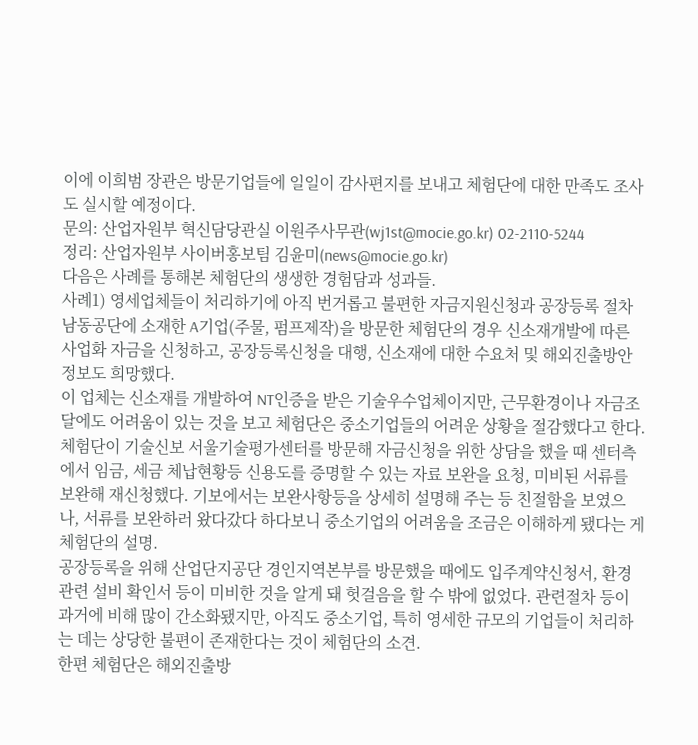이에 이희범 장관은 방문기업들에 일일이 감사편지를 보내고 체험단에 대한 만족도 조사도 실시할 예정이다.
문의: 산업자원부 혁신담당관실 이원주사무관(wj1st@mocie.go.kr) 02-2110-5244
정리: 산업자원부 사이버홍보팀 김윤미(news@mocie.go.kr)
다음은 사례를 통해본 체험단의 생생한 경험담과 성과들.
사례1) 영세업체들이 처리하기에 아직 번거롭고 불편한 자금지원신청과 공장등록 절차
남동공단에 소재한 A기업(주물, 펌프제작)을 방문한 체험단의 경우 신소재개발에 따른 사업화 자금을 신청하고, 공장등록신청을 대행, 신소재에 대한 수요처 및 해외진출방안 정보도 희망했다.
이 업체는 신소재를 개발하여 NT인증을 받은 기술우수업체이지만, 근무환경이나 자금조달에도 어려움이 있는 것을 보고 체험단은 중소기업들의 어려운 상황을 절감했다고 한다.
체험단이 기술신보 서울기술평가센터를 방문해 자금신청을 위한 상담을 했을 때 센터측에서 임금, 세금 체납현황등 신용도를 증명할 수 있는 자료 보완을 요청, 미비된 서류를 보완해 재신청했다. 기보에서는 보완사항등을 상세히 설명해 주는 등 친절함을 보였으나, 서류를 보완하러 왔다갔다 하다보니 중소기업의 어려움을 조금은 이해하게 됐다는 게 체험단의 설명.
공장등록을 위해 산업단지공단 경인지역본부를 방문했을 때에도 입주계약신청서, 환경관련 설비 확인서 등이 미비한 것을 알게 돼 헛걸음을 할 수 밖에 없었다. 관련절차 등이 과거에 비해 많이 간소화됐지만, 아직도 중소기업, 특히 영세한 규모의 기업들이 처리하는 데는 상당한 불편이 존재한다는 것이 체험단의 소견.
한편 체험단은 해외진출방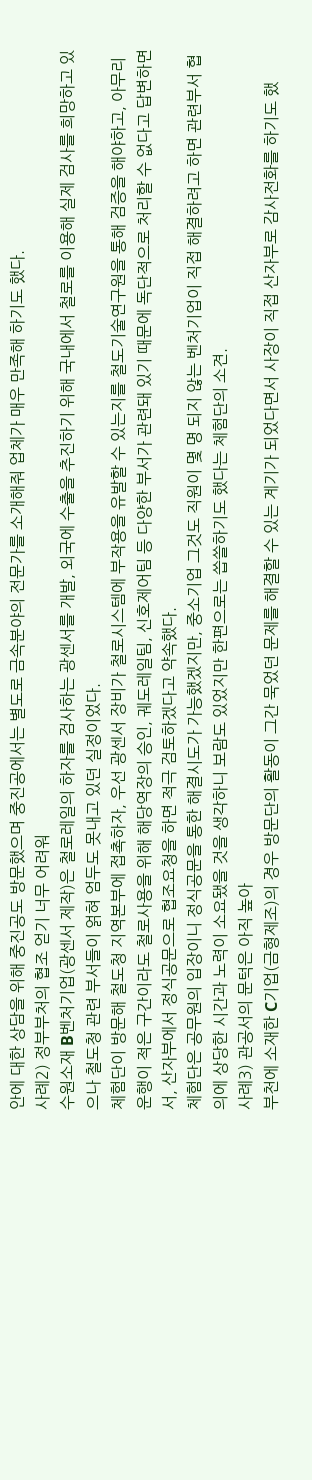안에 대한 상담을 위해 중진공도 방문했으며 중진공에서는 별도로 금속분야의 전문가를 소개해줘 업체가 매우 만족해 하기도 했다.
사례2) 정부부처의 협조 얻기 너무 어려워
수원소재 B벤처기업(광센서 제작)은 철로레일의 하자를 검사하는 광센서를 개발, 외국에 수출을 추진하기 위해 국내에서 철로를 이용해 실제 검사를 희망하고 있으나 철도청 관련 부서들이 얽혀 엄두도 못내고 있던 실정이었다.
체험단이 방문해 철도청 지역본부에 접촉하자, 우선 광센서 장비가 철로시스템에 부작용을 유발할 수 있는지를 철도기술연구원을 통해 검증을 해야하고, 아무리 운행이 적은 구간이라도 철로사용을 위해 해당역장의 승인, 궤도레일팀, 신호제어팀 등 다양한 부서가 관련돼 있기 때문에 독단적으로 처리할 수 없다고 답변하면서, 산자부에서 정식공문으로 협조요청을 하면 적극 검토하겠다고 약속했다.
체험단은 공무원의 입장이니 정식공문을 통한 해결시도가 가능했겠지만, 중소기업 그것도 직원이 몇 명 되지 않는 벤처기업이 직접 해결하려고 하면 관련부서 협의에 상당한 시간과 노력이 소요됐을 것을 생각하니 보람도 있었지만 한편으로는 씁쓸하기도 했다는 체험단의 소견.
사례3) 관공서의 문턱은 아직 높아
부천에 소재한 C기업(금형제조)의 경우 방문단의 활동이 그간 묵었던 문제를 해결할 수 있는 계기가 되었다면서 사장이 직접 산자부로 감사전화를 하기도 했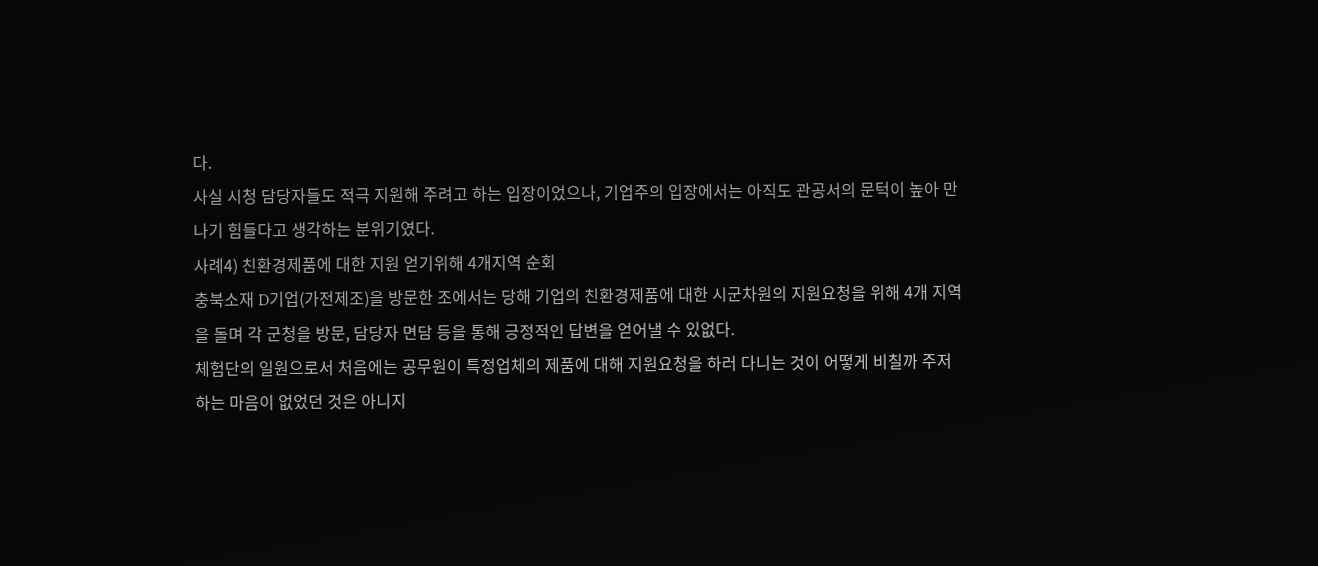다.
사실 시청 담당자들도 적극 지원해 주려고 하는 입장이었으나, 기업주의 입장에서는 아직도 관공서의 문턱이 높아 만나기 힘들다고 생각하는 분위기였다.
사례4) 친환경제품에 대한 지원 얻기위해 4개지역 순회
충북소재 D기업(가전제조)을 방문한 조에서는 당해 기업의 친환경제품에 대한 시군차원의 지원요청을 위해 4개 지역을 돌며 각 군청을 방문, 담당자 면담 등을 통해 긍정적인 답변을 얻어낼 수 있없다.
체험단의 일원으로서 처음에는 공무원이 특정업체의 제품에 대해 지원요청을 하러 다니는 것이 어떻게 비칠까 주저하는 마음이 없었던 것은 아니지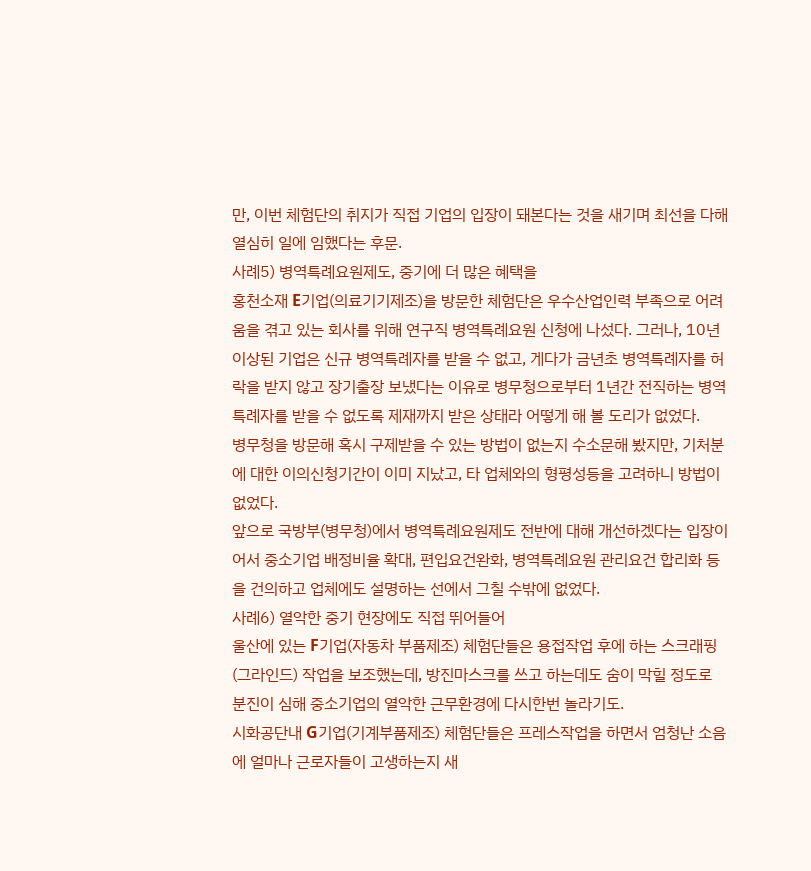만, 이번 체험단의 취지가 직접 기업의 입장이 돼본다는 것을 새기며 최선을 다해 열심히 일에 임했다는 후문.
사례5) 병역특례요원제도, 중기에 더 많은 혜택을
홍천소재 E기업(의료기기제조)을 방문한 체험단은 우수산업인력 부족으로 어려움을 겪고 있는 회사를 위해 연구직 병역특례요원 신청에 나섰다. 그러나, 10년 이상된 기업은 신규 병역특례자를 받을 수 없고, 게다가 금년초 병역특례자를 허락을 받지 않고 장기출장 보냈다는 이유로 병무청으로부터 1년간 전직하는 병역특례자를 받을 수 없도록 제재까지 받은 상태라 어떻게 해 볼 도리가 없었다.
병무청을 방문해 혹시 구제받을 수 있는 방법이 없는지 수소문해 봤지만, 기처분에 대한 이의신청기간이 이미 지났고, 타 업체와의 형평성등을 고려하니 방법이 없었다.
앞으로 국방부(병무청)에서 병역특례요원제도 전반에 대해 개선하겠다는 입장이어서 중소기업 배정비율 확대, 편입요건완화, 병역특례요원 관리요건 합리화 등을 건의하고 업체에도 설명하는 선에서 그칠 수밖에 없었다.
사례6) 열악한 중기 현장에도 직접 뛰어들어
울산에 있는 F기업(자동차 부품제조) 체험단들은 용접작업 후에 하는 스크래핑(그라인드) 작업을 보조했는데, 방진마스크를 쓰고 하는데도 숨이 막힐 정도로 분진이 심해 중소기업의 열악한 근무환경에 다시한번 놀라기도.
시화공단내 G기업(기계부품제조) 체험단들은 프레스작업을 하면서 엄청난 소음에 얼마나 근로자들이 고생하는지 새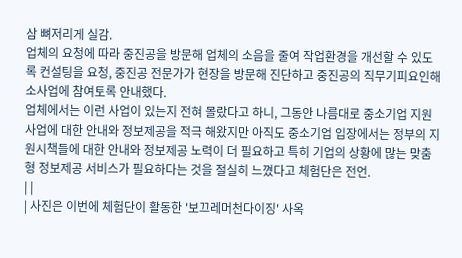삼 뼈저리게 실감.
업체의 요청에 따라 중진공을 방문해 업체의 소음을 줄여 작업환경을 개선할 수 있도록 컨설팅을 요청, 중진공 전문가가 현장을 방문해 진단하고 중진공의 직무기피요인해소사업에 참여토록 안내했다.
업체에서는 이런 사업이 있는지 전혀 몰랐다고 하니, 그동안 나름대로 중소기업 지원사업에 대한 안내와 정보제공을 적극 해왔지만 아직도 중소기업 입장에서는 정부의 지원시책들에 대한 안내와 정보제공 노력이 더 필요하고 특히 기업의 상황에 많는 맞춤형 정보제공 서비스가 필요하다는 것을 절실히 느꼈다고 체험단은 전언.
| |
| 사진은 이번에 체험단이 활동한 '보끄레머천다이징' 사옥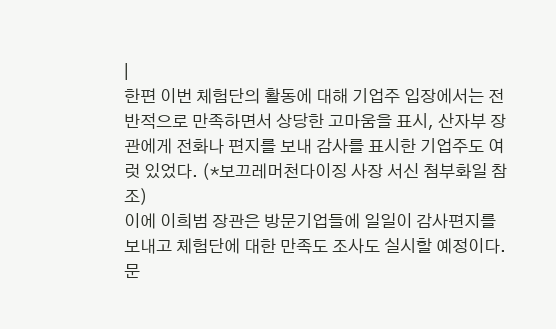|
한편 이번 체험단의 활동에 대해 기업주 입장에서는 전반적으로 만족하면서 상당한 고마움을 표시, 산자부 장관에게 전화나 편지를 보내 감사를 표시한 기업주도 여럿 있었다. (*보끄레머천다이징 사장 서신 첨부화일 참조)
이에 이희범 장관은 방문기업들에 일일이 감사편지를 보내고 체험단에 대한 만족도 조사도 실시할 예정이다.
문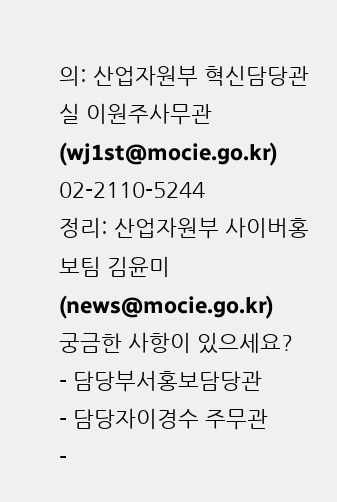의: 산업자원부 혁신담당관실 이원주사무관(wj1st@mocie.go.kr) 02-2110-5244
정리: 산업자원부 사이버홍보팀 김윤미(news@mocie.go.kr)
궁금한 사항이 있으세요?
- 담당부서홍보담당관
- 담당자이경수 주무관
-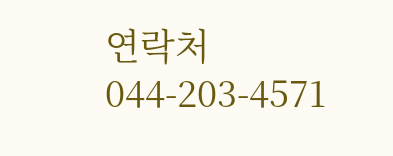연락처044-203-4571